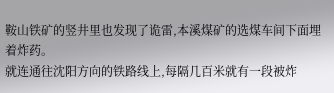鞍山铁矿的竖井里也发现了诡雷,本溪煤矿的选煤车间下面埋着炸药。
就连通往沈阳方向的铁路线上,每隔几百米就有一段被炸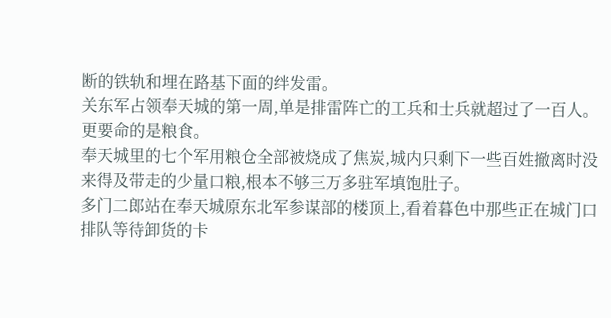断的铁轨和埋在路基下面的绊发雷。
关东军占领奉天城的第一周,单是排雷阵亡的工兵和士兵就超过了一百人。
更要命的是粮食。
奉天城里的七个军用粮仓全部被烧成了焦炭,城内只剩下一些百姓撤离时没来得及带走的少量口粮,根本不够三万多驻军填饱肚子。
多门二郎站在奉天城原东北军参谋部的楼顶上,看着暮色中那些正在城门口排队等待卸货的卡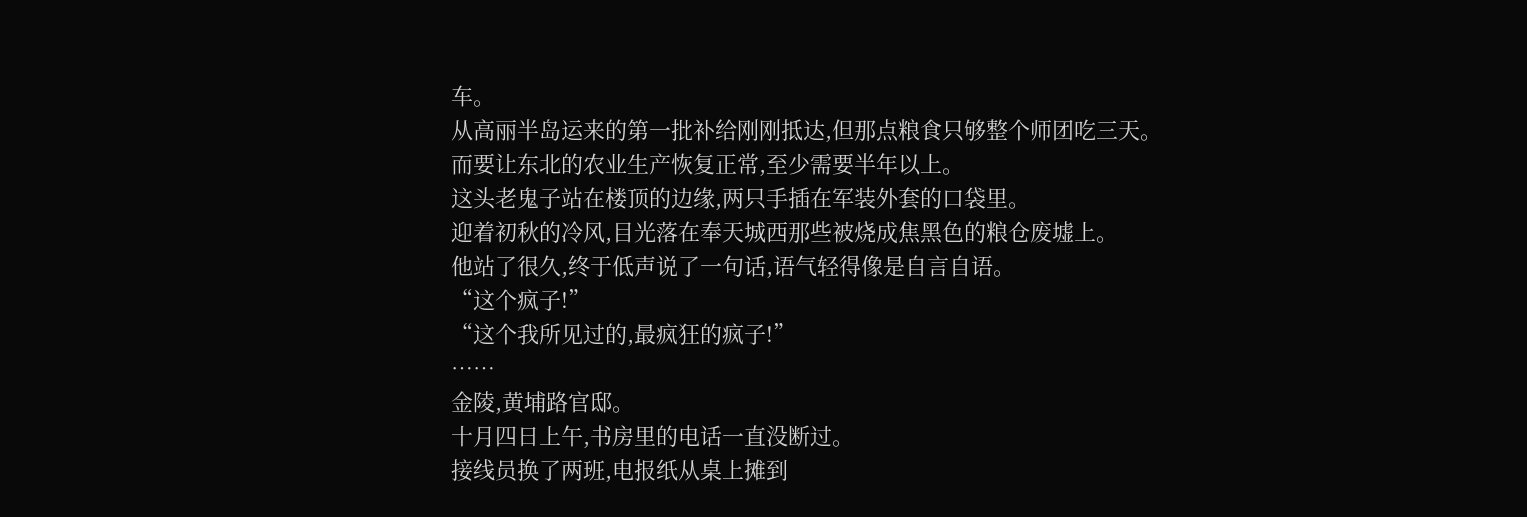车。
从高丽半岛运来的第一批补给刚刚抵达,但那点粮食只够整个师团吃三天。
而要让东北的农业生产恢复正常,至少需要半年以上。
这头老鬼子站在楼顶的边缘,两只手插在军装外套的口袋里。
迎着初秋的冷风,目光落在奉天城西那些被烧成焦黑色的粮仓废墟上。
他站了很久,终于低声说了一句话,语气轻得像是自言自语。
“这个疯子!”
“这个我所见过的,最疯狂的疯子!”
……
金陵,黄埔路官邸。
十月四日上午,书房里的电话一直没断过。
接线员换了两班,电报纸从桌上摊到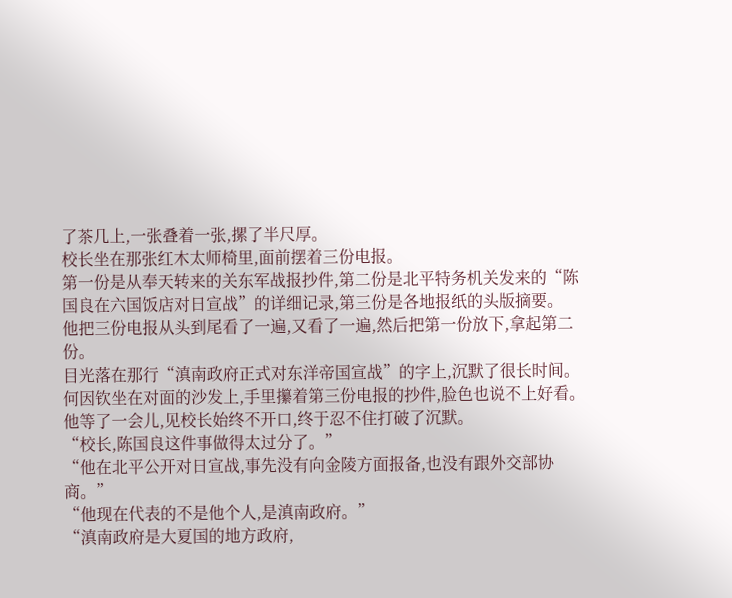了茶几上,一张叠着一张,摞了半尺厚。
校长坐在那张红木太师椅里,面前摆着三份电报。
第一份是从奉天转来的关东军战报抄件,第二份是北平特务机关发来的“陈国良在六国饭店对日宣战”的详细记录,第三份是各地报纸的头版摘要。
他把三份电报从头到尾看了一遍,又看了一遍,然后把第一份放下,拿起第二份。
目光落在那行“滇南政府正式对东洋帝国宣战”的字上,沉默了很长时间。
何因钦坐在对面的沙发上,手里攥着第三份电报的抄件,脸色也说不上好看。
他等了一会儿,见校长始终不开口,终于忍不住打破了沉默。
“校长,陈国良这件事做得太过分了。”
“他在北平公开对日宣战,事先没有向金陵方面报备,也没有跟外交部协商。”
“他现在代表的不是他个人,是滇南政府。”
“滇南政府是大夏国的地方政府,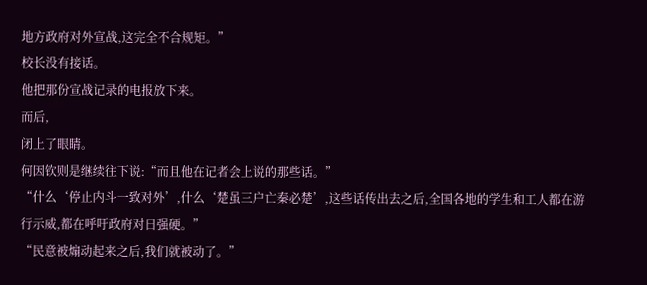地方政府对外宣战,这完全不合规矩。”
校长没有接话。
他把那份宣战记录的电报放下来。
而后,
闭上了眼睛。
何因钦则是继续往下说:“而且他在记者会上说的那些话。”
“什么‘停止内斗一致对外’,什么‘楚虽三户亡秦必楚’,这些话传出去之后,全国各地的学生和工人都在游行示威,都在呼吁政府对日强硬。”
“民意被煽动起来之后,我们就被动了。”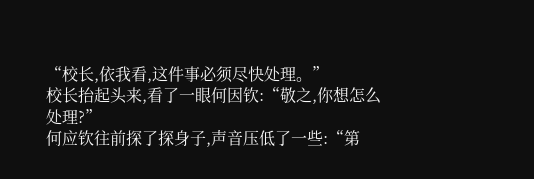“校长,依我看,这件事必须尽快处理。”
校长抬起头来,看了一眼何因钦:“敬之,你想怎么处理?”
何应钦往前探了探身子,声音压低了一些:“第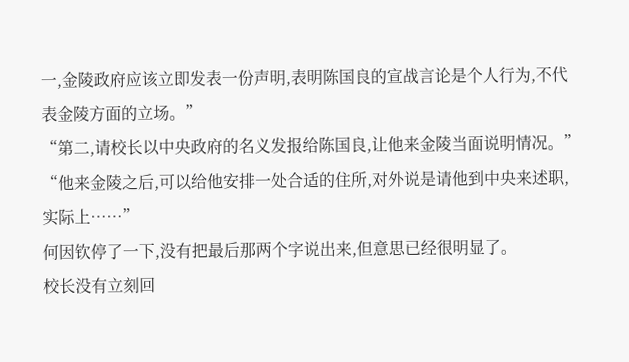一,金陵政府应该立即发表一份声明,表明陈国良的宣战言论是个人行为,不代表金陵方面的立场。”
“第二,请校长以中央政府的名义发报给陈国良,让他来金陵当面说明情况。”
“他来金陵之后,可以给他安排一处合适的住所,对外说是请他到中央来述职,实际上……”
何因钦停了一下,没有把最后那两个字说出来,但意思已经很明显了。
校长没有立刻回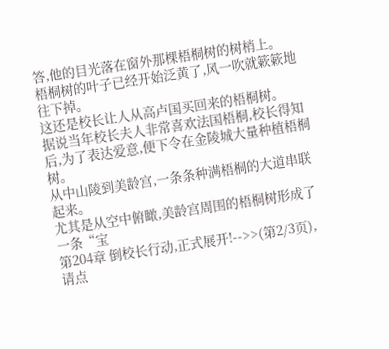答,他的目光落在窗外那棵梧桐树的树梢上。
梧桐树的叶子已经开始泛黄了,风一吹就簌簌地往下掉。
这还是校长让人从高卢国买回来的梧桐树。
据说当年校长夫人非常喜欢法国梧桐,校长得知后,为了表达爱意,便下令在金陵城大量种植梧桐树。
从中山陵到美龄宫,一条条种满梧桐的大道串联起来。
尤其是从空中俯瞰,美龄宫周围的梧桐树形成了一条“宝
第204章 倒校长行动,正式展开!-->>(第2/3页),请点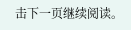击下一页继续阅读。